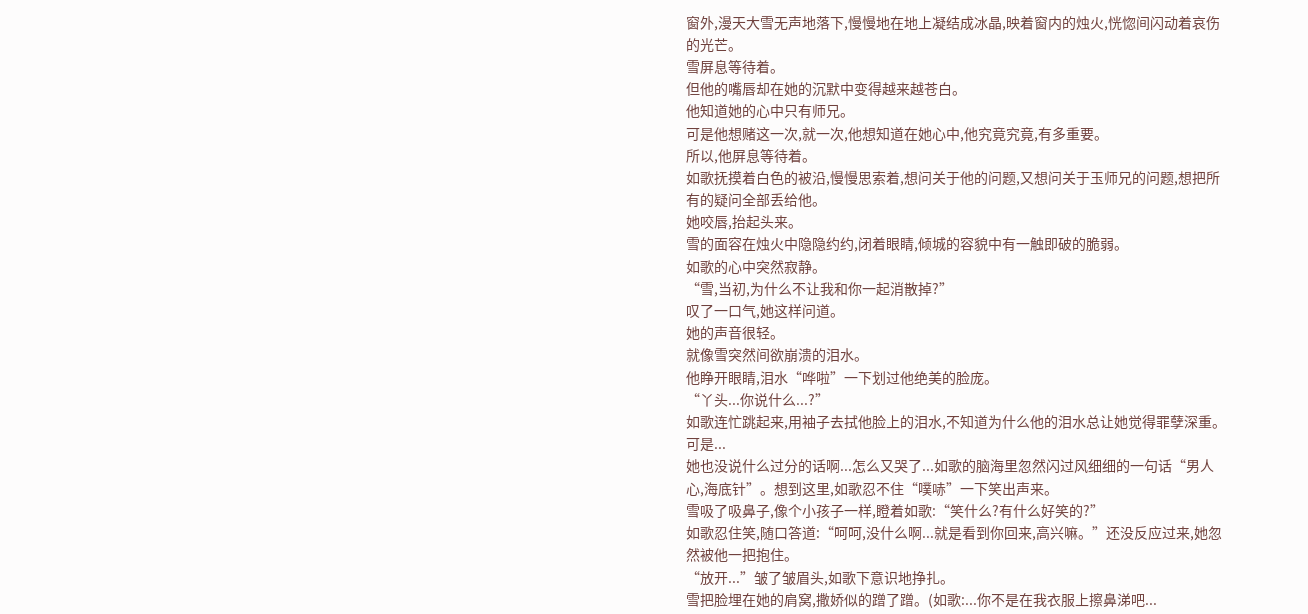窗外,漫天大雪无声地落下,慢慢地在地上凝结成冰晶,映着窗内的烛火,恍惚间闪动着哀伤的光芒。
雪屏息等待着。
但他的嘴唇却在她的沉默中变得越来越苍白。
他知道她的心中只有师兄。
可是他想赌这一次,就一次,他想知道在她心中,他究竟究竟,有多重要。
所以,他屏息等待着。
如歌抚摸着白色的被沿,慢慢思索着,想问关于他的问题,又想问关于玉师兄的问题,想把所有的疑问全部丢给他。
她咬唇,抬起头来。
雪的面容在烛火中隐隐约约,闭着眼睛,倾城的容貌中有一触即破的脆弱。
如歌的心中突然寂静。
“雪,当初,为什么不让我和你一起消散掉?”
叹了一口气,她这样问道。
她的声音很轻。
就像雪突然间欲崩溃的泪水。
他睁开眼睛,泪水“哗啦”一下划过他绝美的脸庞。
“丫头...你说什么...?”
如歌连忙跳起来,用袖子去拭他脸上的泪水,不知道为什么他的泪水总让她觉得罪孽深重。
可是...
她也没说什么过分的话啊...怎么又哭了...如歌的脑海里忽然闪过风细细的一句话“男人心,海底针”。想到这里,如歌忍不住“噗哧”一下笑出声来。
雪吸了吸鼻子,像个小孩子一样,瞪着如歌:“笑什么?有什么好笑的?”
如歌忍住笑,随口答道:“呵呵,没什么啊...就是看到你回来,高兴嘛。”还没反应过来,她忽然被他一把抱住。
“放开...”皱了皱眉头,如歌下意识地挣扎。
雪把脸埋在她的肩窝,撒娇似的蹭了蹭。(如歌:...你不是在我衣服上擦鼻涕吧...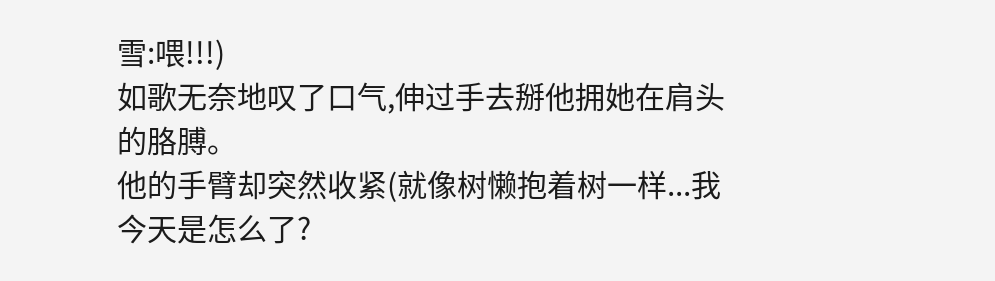雪:喂!!!)
如歌无奈地叹了口气,伸过手去掰他拥她在肩头的胳膊。
他的手臂却突然收紧(就像树懒抱着树一样...我今天是怎么了?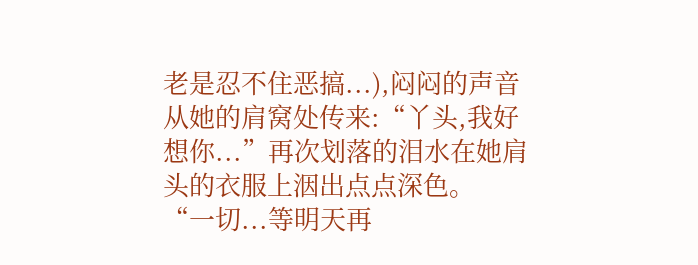老是忍不住恶搞...),闷闷的声音从她的肩窝处传来:“丫头,我好想你...”再次划落的泪水在她肩头的衣服上洇出点点深色。
“一切...等明天再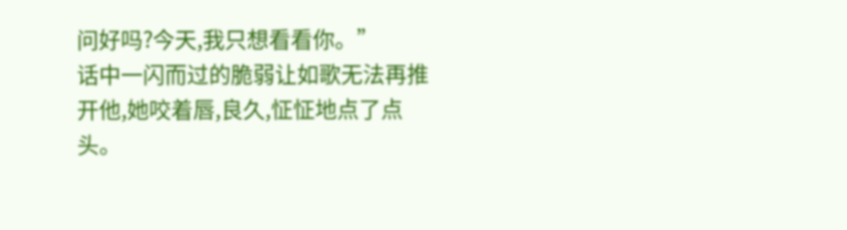问好吗?今天,我只想看看你。”
话中一闪而过的脆弱让如歌无法再推开他,她咬着唇,良久,怔怔地点了点头。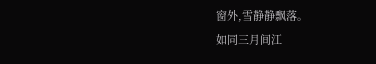窗外,雪静静飘落。
如同三月间江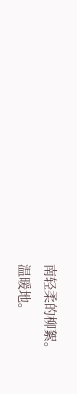南轻柔的柳絮。
温暖地。